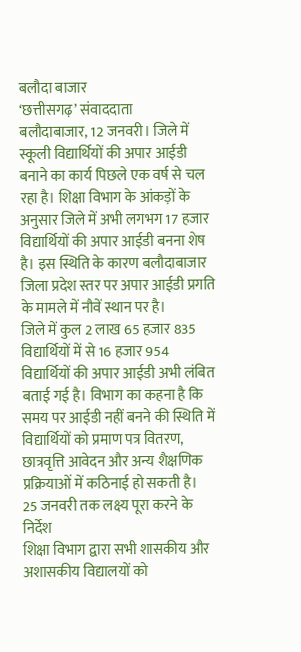बलौदा बाजार
‘छत्तीसगढ़’ संवाददाता
बलौदाबाजार, 12 जनवरी। जिले में स्कूली विद्यार्थियों की अपार आईडी बनाने का कार्य पिछले एक वर्ष से चल रहा है। शिक्षा विभाग के आंकड़ों के अनुसार जिले में अभी लगभग 17 हजार विद्यार्थियों की अपार आईडी बनना शेष है। इस स्थिति के कारण बलौदाबाजार जिला प्रदेश स्तर पर अपार आईडी प्रगति के मामले में नौवें स्थान पर है।
जिले में कुल 2 लाख 65 हजार 835 विद्यार्थियों में से 16 हजार 954 विद्यार्थियों की अपार आईडी अभी लंबित बताई गई है। विभाग का कहना है कि समय पर आईडी नहीं बनने की स्थिति में विद्यार्थियों को प्रमाण पत्र वितरण, छात्रवृत्ति आवेदन और अन्य शैक्षणिक प्रक्रियाओं में कठिनाई हो सकती है।
25 जनवरी तक लक्ष्य पूरा करने के निर्देश
शिक्षा विभाग द्वारा सभी शासकीय और अशासकीय विद्यालयों को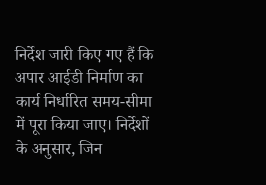निर्देश जारी किए गए हैं कि अपार आईडी निर्माण का कार्य निर्धारित समय-सीमा में पूरा किया जाए। निर्देशों के अनुसार, जिन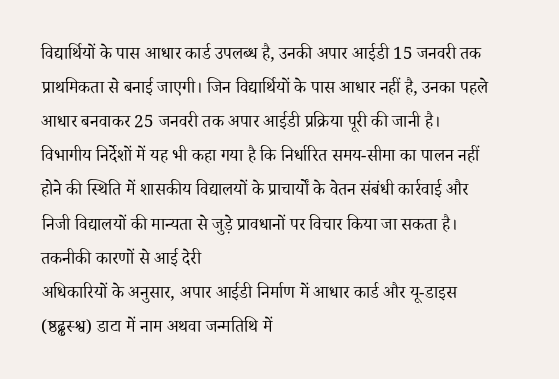विद्यार्थियों के पास आधार कार्ड उपलब्ध है, उनकी अपार आईडी 15 जनवरी तक प्राथमिकता से बनाई जाएगी। जिन विद्यार्थियों के पास आधार नहीं है, उनका पहले आधार बनवाकर 25 जनवरी तक अपार आईडी प्रक्रिया पूरी की जानी है।
विभागीय निर्देशों में यह भी कहा गया है कि निर्धारित समय-सीमा का पालन नहीं होने की स्थिति में शासकीय विद्यालयों के प्राचार्यों के वेतन संबंधी कार्रवाई और निजी विद्यालयों की मान्यता से जुड़े प्रावधानों पर विचार किया जा सकता है।
तकनीकी कारणों से आई देरी
अधिकारियों के अनुसार, अपार आईडी निर्माण में आधार कार्ड और यू-डाइस (ष्ठढ्ढस्श्व) डाटा में नाम अथवा जन्मतिथि में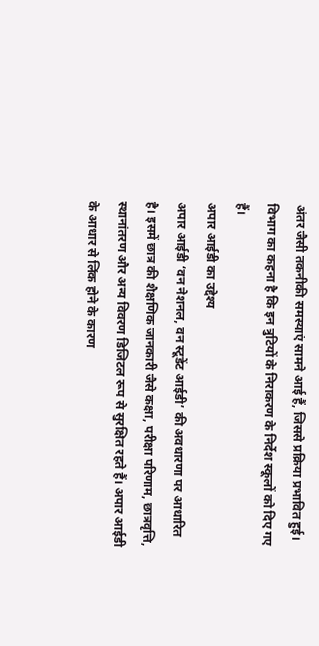अंतर जैसी तकनीकी समस्याएं सामने आई हैं, जिससे प्रक्रिया प्रभावित हुई। विभाग का कहना है कि इन त्रुटियों के निराकरण के निर्देश स्कूलों को दिए गए हैं।
अपार आईडी का उद्देश्य
अपार आईडी ‘वन नेशनल, वन स्टूडेंट आईडी’ की अवधारणा पर आधारित है। इसमें छात्र की शैक्षणिक जानकारी जैसे कक्षा, परीक्षा परिणाम, छात्रवृत्ति, स्थानांतरण और अन्य विवरण डिजिटल रूप से सुरक्षित रहते हैं। अपार आईडी के आधार से लिंक होने के कारण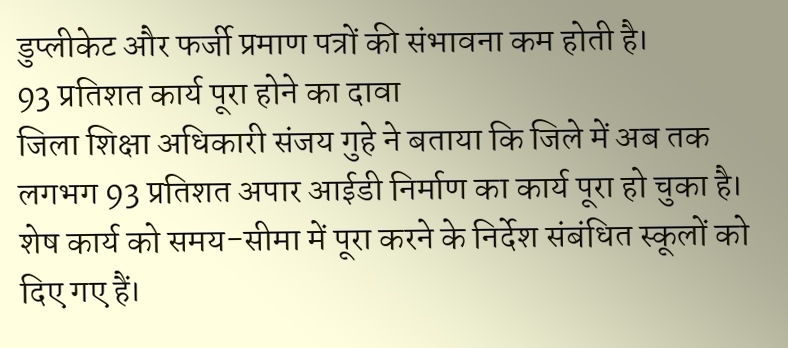डुप्लीकेट और फर्जी प्रमाण पत्रों की संभावना कम होती है।
93 प्रतिशत कार्य पूरा होने का दावा
जिला शिक्षा अधिकारी संजय गुहे ने बताया कि जिले में अब तक लगभग 93 प्रतिशत अपार आईडी निर्माण का कार्य पूरा हो चुका है। शेष कार्य को समय-सीमा में पूरा करने के निर्देश संबंधित स्कूलों को दिए गए हैं।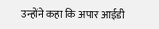उन्होंने कहा कि अपार आईडी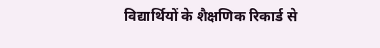विद्यार्थियों के शैक्षणिक रिकार्ड से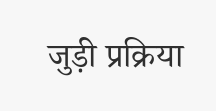जुड़ी प्रक्रिया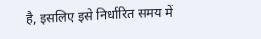है, इसलिए इसे निर्धारित समय में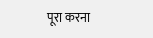पूरा करना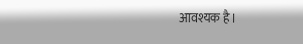आवश्यक है।